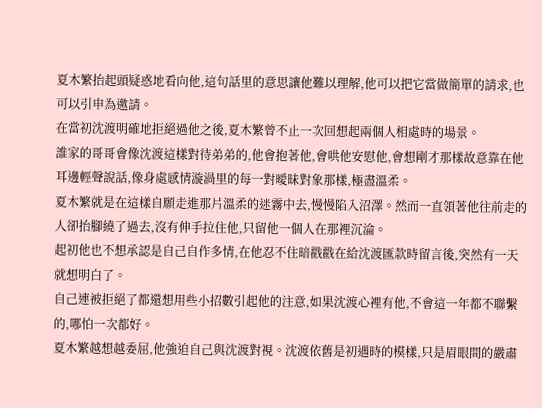夏木繁抬起頭疑惑地看向他,這句話里的意思讓他難以理解,他可以把它當做簡單的請求,也可以引申為邀請。
在當初沈渡明確地拒絕過他之後,夏木繁曾不止一次回想起兩個人相處時的場景。
誰家的哥哥會像沈渡這樣對待弟弟的,他會抱著他,會哄他安慰他,會想剛才那樣故意靠在他耳邊輕聲說話,像身處感情漩渦里的每一對曖昧對象那樣,極盡溫柔。
夏木繁就是在這樣自願走進那片溫柔的迷霧中去,慢慢陷入沼澤。然而一直領著他往前走的人卻抬腳繞了過去,沒有伸手拉住他,只留他一個人在那裡沉淪。
起初他也不想承認是自己自作多情,在他忍不住暗戳戳在給沈渡匯款時留言後,突然有一天就想明白了。
自己連被拒絕了都還想用些小招數引起他的注意,如果沈渡心裡有他,不會這一年都不聯繫的,哪怕一次都好。
夏木繁越想越委屈,他強迫自己與沈渡對視。沈渡依舊是初遇時的模樣,只是眉眼間的嚴肅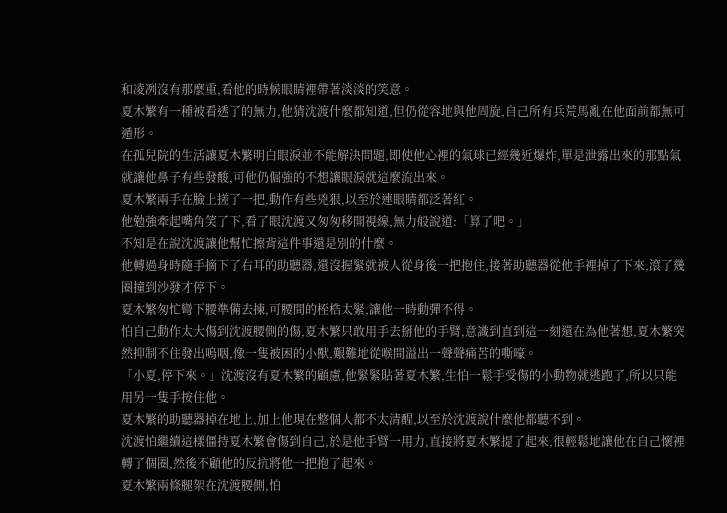和凌冽沒有那麼重,看他的時候眼睛裡帶著淡淡的笑意。
夏木繁有一種被看透了的無力,他猜沈渡什麼都知道,但仍從容地與他周旋,自己所有兵荒馬亂在他面前都無可遁形。
在孤兒院的生活讓夏木繁明白眼淚並不能解決問題,即使他心裡的氣球已經幾近爆炸,單是泄露出來的那點氣就讓他鼻子有些發酸,可他仍倔強的不想讓眼淚就這麼流出來。
夏木繁兩手在臉上搓了一把,動作有些兇狠,以至於連眼睛都泛著紅。
他勉強牽起嘴角笑了下,看了眼沈渡又匆匆移開視線,無力般說道:「算了吧。」
不知是在說沈渡讓他幫忙擦背這件事還是別的什麼。
他轉過身時隨手摘下了右耳的助聽器,還沒握緊就被人從身後一把抱住,接著助聽器從他手裡掉了下來,滾了幾圈撞到沙發才停下。
夏木繁匆忙彎下腰準備去揀,可腰間的桎梏太緊,讓他一時動彈不得。
怕自己動作太大傷到沈渡腰側的傷,夏木繁只敢用手去掰他的手臂,意識到直到這一刻還在為他著想,夏木繁突然抑制不住發出嗚咽,像一隻被困的小獸,艱難地從喉間溢出一聲聲痛苦的嘶嚎。
「小夏,停下來。」沈渡沒有夏木繁的顧慮,他緊緊貼著夏木繁,生怕一鬆手受傷的小動物就逃跑了,所以只能用另一隻手按住他。
夏木繁的助聽器掉在地上,加上他現在整個人都不太清醒,以至於沈渡說什麼他都聽不到。
沈渡怕繼續這樣僵持夏木繁會傷到自己,於是他手臂一用力,直接將夏木繁提了起來,很輕鬆地讓他在自己懷裡轉了個圈,然後不顧他的反抗將他一把抱了起來。
夏木繁兩條腿架在沈渡腰側,怕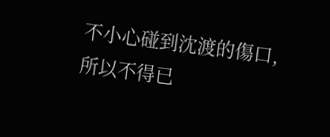不小心碰到沈渡的傷口,所以不得已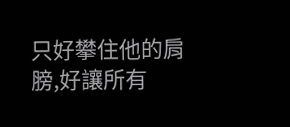只好攀住他的肩膀,好讓所有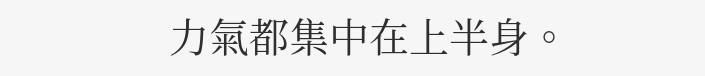力氣都集中在上半身。